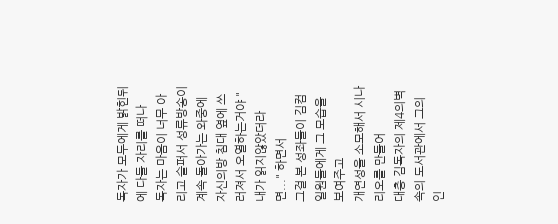독자가 모두에게 밝힌뒤에 다들 자리를 떠나
독자는 마음이 너무 아리고 슬퍼서 성류방송이 계속 돌아가는 와중에
자신의방 침대 옆에 쓰러져서 오열하는거야 "내가 읽지않았더라면..." 하면서
그걸 본 성좌들이 김컴 일원들에게 그 모습을 보여주고
개연성을 소모해서 시나리오를 만들어
대충 김독자의 제4의벽 속의 도서관에서 그의 인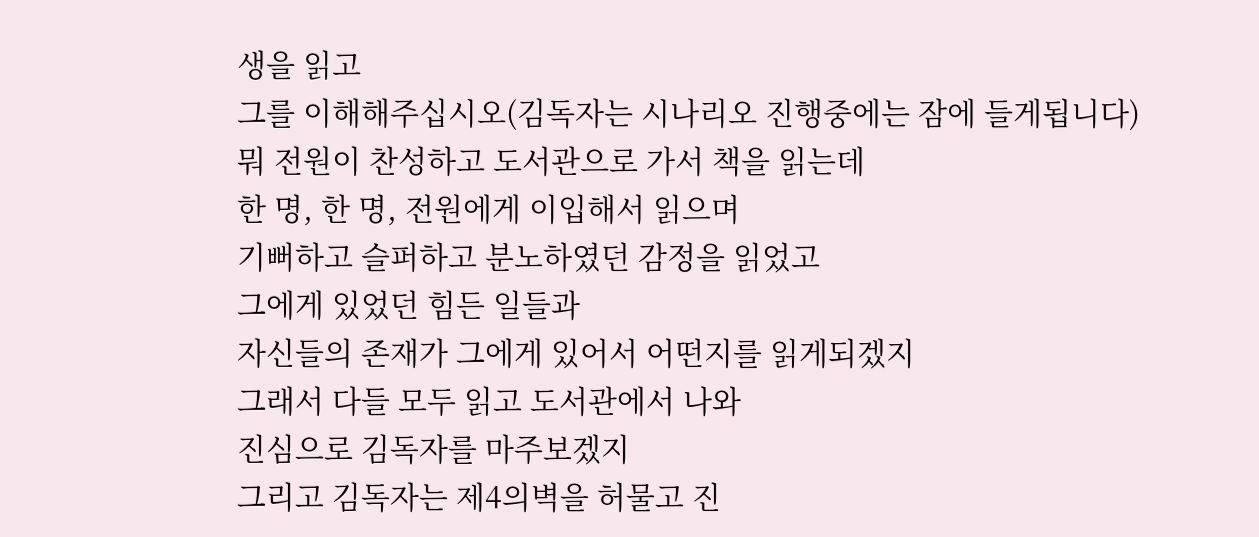생을 읽고
그를 이해해주십시오(김독자는 시나리오 진행중에는 잠에 들게됩니다)
뭐 전원이 찬성하고 도서관으로 가서 책을 읽는데
한 명, 한 명, 전원에게 이입해서 읽으며
기뻐하고 슬퍼하고 분노하였던 감정을 읽었고
그에게 있었던 힘든 일들과
자신들의 존재가 그에게 있어서 어떤지를 읽게되겠지
그래서 다들 모두 읽고 도서관에서 나와
진심으로 김독자를 마주보겠지
그리고 김독자는 제4의벽을 허물고 진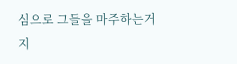심으로 그들을 마주하는거지